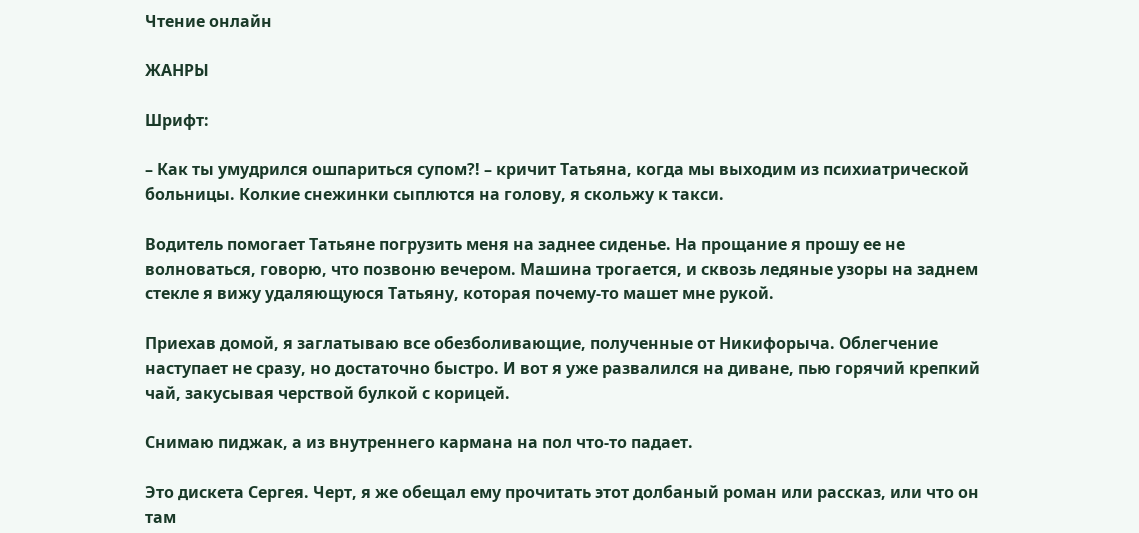Чтение онлайн

ЖАНРЫ

Шрифт:

– Как ты умудрился ошпариться супом?! – кричит Татьяна, когда мы выходим из психиатрической больницы. Колкие снежинки сыплются на голову, я скольжу к такси.

Водитель помогает Татьяне погрузить меня на заднее сиденье. На прощание я прошу ее не волноваться, говорю, что позвоню вечером. Машина трогается, и сквозь ледяные узоры на заднем стекле я вижу удаляющуюся Татьяну, которая почему-то машет мне рукой.

Приехав домой, я заглатываю все обезболивающие, полученные от Никифорыча. Облегчение наступает не сразу, но достаточно быстро. И вот я уже развалился на диване, пью горячий крепкий чай, закусывая черствой булкой с корицей.

Снимаю пиджак, а из внутреннего кармана на пол что-то падает.

Это дискета Сергея. Черт, я же обещал ему прочитать этот долбаный роман или рассказ, или что он там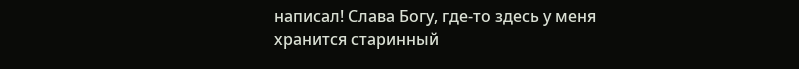написал! Слава Богу, где-то здесь у меня хранится старинный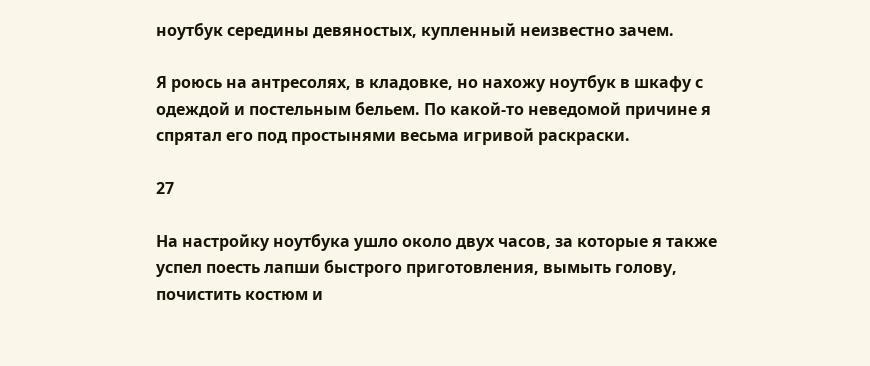ноутбук середины девяностых, купленный неизвестно зачем.

Я роюсь на антресолях, в кладовке, но нахожу ноутбук в шкафу с одеждой и постельным бельем. По какой-то неведомой причине я спрятал его под простынями весьма игривой раскраски.

27

На настройку ноутбука ушло около двух часов, за которые я также успел поесть лапши быстрого приготовления, вымыть голову, почистить костюм и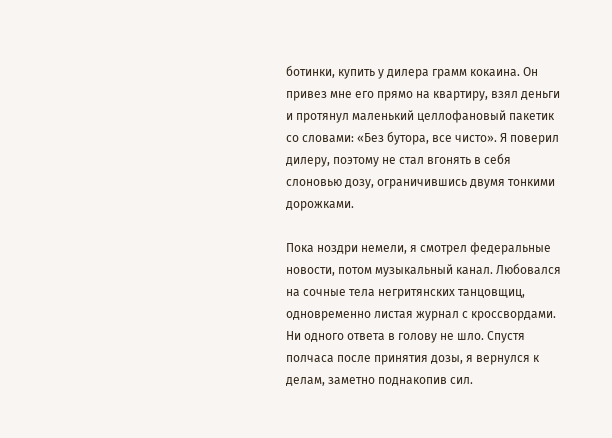ботинки, купить у дилера грамм кокаина. Он привез мне его прямо на квартиру, взял деньги и протянул маленький целлофановый пакетик со словами: «Без бутора, все чисто». Я поверил дилеру, поэтому не стал вгонять в себя слоновью дозу, ограничившись двумя тонкими дорожками.

Пока ноздри немели, я смотрел федеральные новости, потом музыкальный канал. Любовался на сочные тела негритянских танцовщиц, одновременно листая журнал с кроссвордами. Ни одного ответа в голову не шло. Спустя полчаса после принятия дозы, я вернулся к делам, заметно поднакопив сил.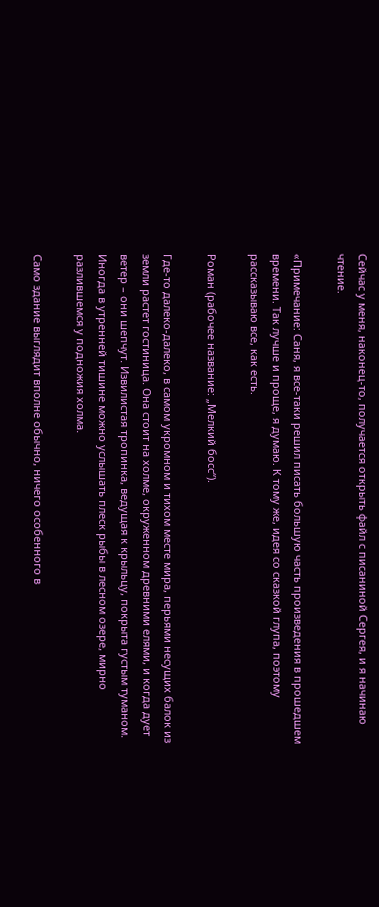Сейчас у меня, наконец-то, получается открыть файл с писаниной Сергея, и я начинаю чтение.

«Примечание: Саня, я все-таки решил писать большую часть произведения в прошедшем времени. Так лучше и проще, я думаю. К тому же, идея со сказкой глупа, поэтому рассказываю все, как есть.

Роман (рабочее название: „Мелкий босс“).

Где-то далеко-далеко, в самом укромном и тихом месте мира, перьями несущих балок из земли растет гостиница. Она стоит на холме, окруженном древними елями, и когда дует ветер – они шепчут. Извилистая тропинка, ведущая к крыльцу, покрыта густым туманом. Иногда в утренней тишине можно услышать плеск рыбы в лесном озере, мирно разлившемся у подножия холма.

Само здание выглядит вполне обычно, ничего особенного в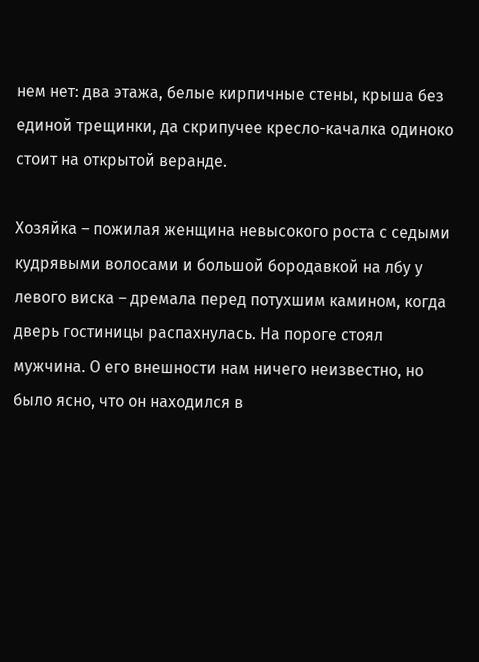нем нет: два этажа, белые кирпичные стены, крыша без единой трещинки, да скрипучее кресло-качалка одиноко стоит на открытой веранде.

Хозяйка – пожилая женщина невысокого роста с седыми кудрявыми волосами и большой бородавкой на лбу у левого виска – дремала перед потухшим камином, когда дверь гостиницы распахнулась. На пороге стоял мужчина. О его внешности нам ничего неизвестно, но было ясно, что он находился в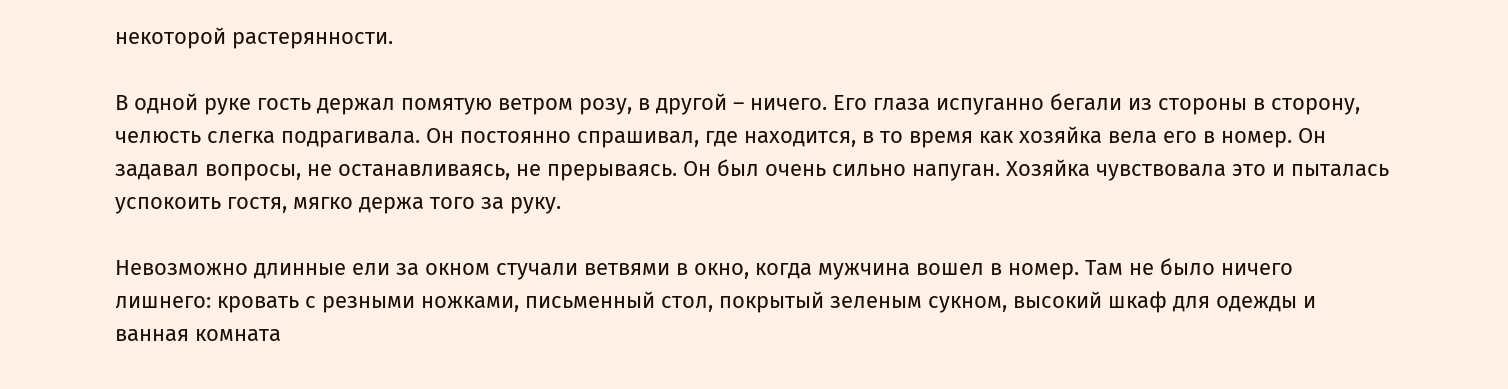некоторой растерянности.

В одной руке гость держал помятую ветром розу, в другой – ничего. Его глаза испуганно бегали из стороны в сторону, челюсть слегка подрагивала. Он постоянно спрашивал, где находится, в то время как хозяйка вела его в номер. Он задавал вопросы, не останавливаясь, не прерываясь. Он был очень сильно напуган. Хозяйка чувствовала это и пыталась успокоить гостя, мягко держа того за руку.

Невозможно длинные ели за окном стучали ветвями в окно, когда мужчина вошел в номер. Там не было ничего лишнего: кровать с резными ножками, письменный стол, покрытый зеленым сукном, высокий шкаф для одежды и ванная комната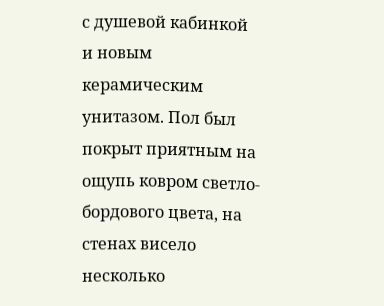с душевой кабинкой и новым керамическим унитазом. Пол был покрыт приятным на ощупь ковром светло-бордового цвета, на стенах висело несколько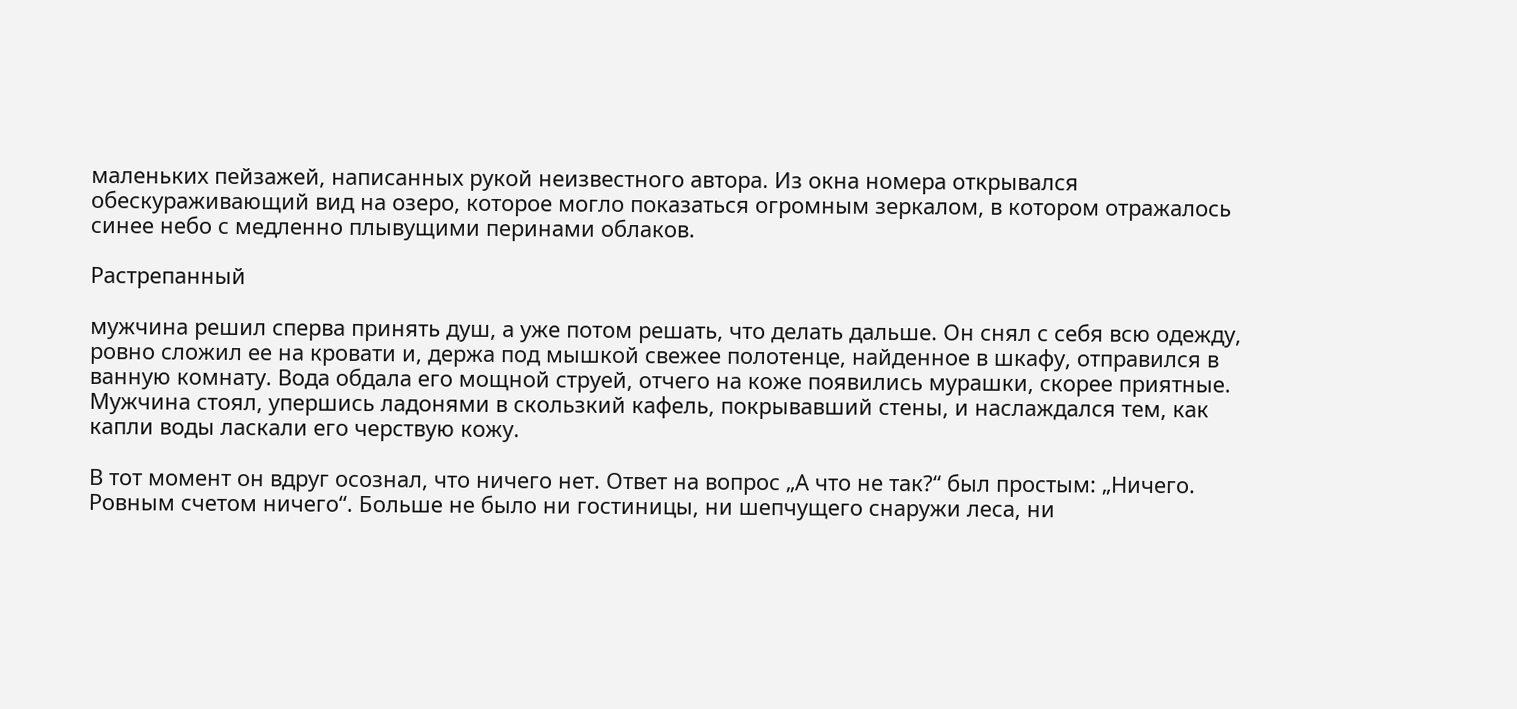маленьких пейзажей, написанных рукой неизвестного автора. Из окна номера открывался обескураживающий вид на озеро, которое могло показаться огромным зеркалом, в котором отражалось синее небо с медленно плывущими перинами облаков.

Растрепанный

мужчина решил сперва принять душ, а уже потом решать, что делать дальше. Он снял с себя всю одежду, ровно сложил ее на кровати и, держа под мышкой свежее полотенце, найденное в шкафу, отправился в ванную комнату. Вода обдала его мощной струей, отчего на коже появились мурашки, скорее приятные. Мужчина стоял, упершись ладонями в скользкий кафель, покрывавший стены, и наслаждался тем, как капли воды ласкали его черствую кожу.

В тот момент он вдруг осознал, что ничего нет. Ответ на вопрос „А что не так?“ был простым: „Ничего. Ровным счетом ничего“. Больше не было ни гостиницы, ни шепчущего снаружи леса, ни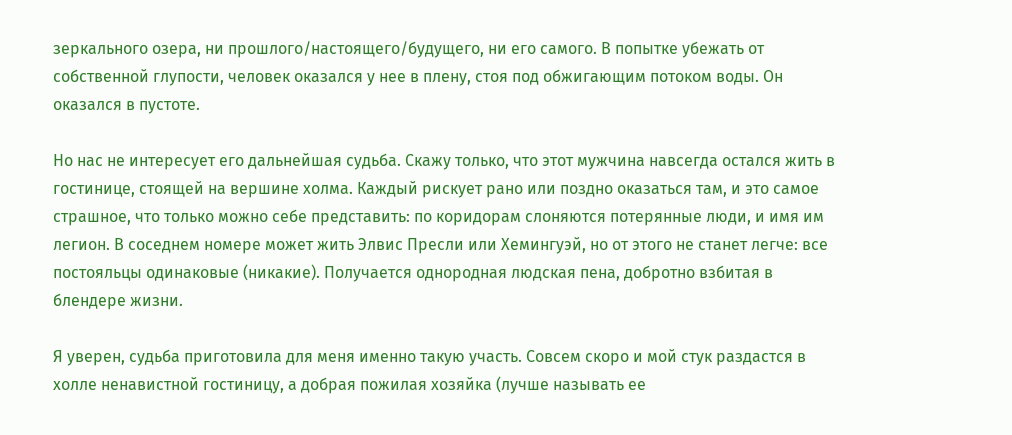зеркального озера, ни прошлого/настоящего/будущего, ни его самого. В попытке убежать от собственной глупости, человек оказался у нее в плену, стоя под обжигающим потоком воды. Он оказался в пустоте.

Но нас не интересует его дальнейшая судьба. Скажу только, что этот мужчина навсегда остался жить в гостинице, стоящей на вершине холма. Каждый рискует рано или поздно оказаться там, и это самое страшное, что только можно себе представить: по коридорам слоняются потерянные люди, и имя им легион. В соседнем номере может жить Элвис Пресли или Хемингуэй, но от этого не станет легче: все постояльцы одинаковые (никакие). Получается однородная людская пена, добротно взбитая в блендере жизни.

Я уверен, судьба приготовила для меня именно такую участь. Совсем скоро и мой стук раздастся в холле ненавистной гостиницу, а добрая пожилая хозяйка (лучше называть ее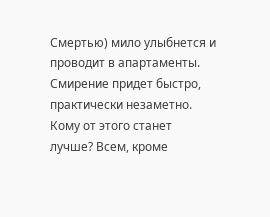Смертью) мило улыбнется и проводит в апартаменты. Смирение придет быстро, практически незаметно. Кому от этого станет лучше? Всем, кроме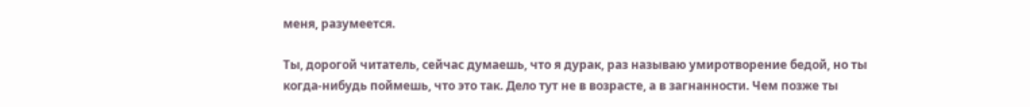меня, разумеется.

Ты, дорогой читатель, сейчас думаешь, что я дурак, раз называю умиротворение бедой, но ты когда-нибудь поймешь, что это так. Дело тут не в возрасте, а в загнанности. Чем позже ты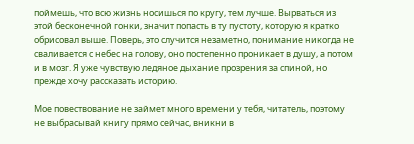поймешь, что всю жизнь носишься по кругу, тем лучше. Вырваться из этой бесконечной гонки, значит попасть в ту пустоту, которую я кратко обрисовал выше. Поверь, это случится незаметно, понимание никогда не сваливается с небес на голову, оно постепенно проникает в душу, а потом и в мозг. Я уже чувствую ледяное дыхание прозрения за спиной, но прежде хочу рассказать историю.

Мое повествование не займет много времени у тебя, читатель, поэтому не выбрасывай книгу прямо сейчас, вникни в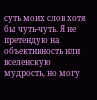суть моих слов хотя бы чуть-чуть. Я не претендую на объективность или вселенскую мудрость, но могу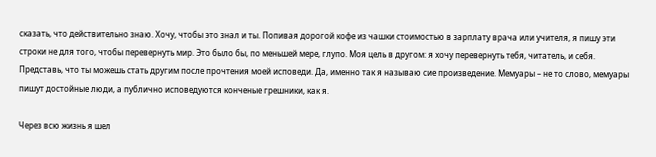сказать, что действительно знаю. Хочу, чтобы это знал и ты. Попивая дорогой кофе из чашки стоимостью в зарплату врача или учителя, я пишу эти строки не для того, чтобы перевернуть мир. Это было бы, по меньшей мере, глупо. Моя цель в другом: я хочу перевернуть тебя, читатель, и себя. Представь, что ты можешь стать другим после прочтения моей исповеди. Да, именно так я называю сие произведение. Мемуары – не то слово, мемуары пишут достойные люди, а публично исповедуются конченые грешники, как я.

Через всю жизнь я шел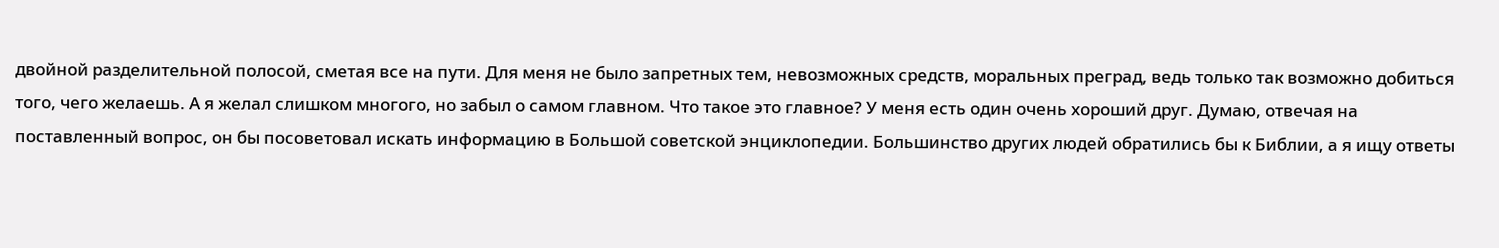двойной разделительной полосой, сметая все на пути. Для меня не было запретных тем, невозможных средств, моральных преград, ведь только так возможно добиться того, чего желаешь. А я желал слишком многого, но забыл о самом главном. Что такое это главное? У меня есть один очень хороший друг. Думаю, отвечая на поставленный вопрос, он бы посоветовал искать информацию в Большой советской энциклопедии. Большинство других людей обратились бы к Библии, а я ищу ответы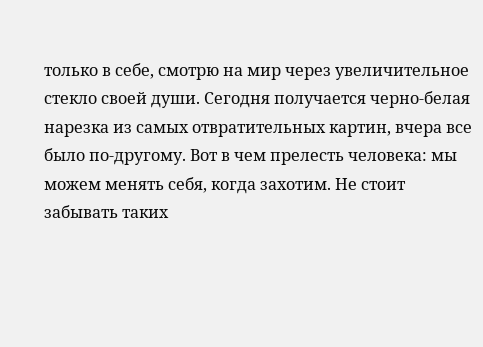только в себе, смотрю на мир через увеличительное стекло своей души. Сегодня получается черно-белая нарезка из самых отвратительных картин, вчера все было по-другому. Вот в чем прелесть человека: мы можем менять себя, когда захотим. Не стоит забывать таких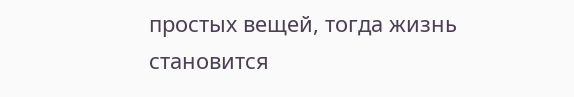простых вещей, тогда жизнь становится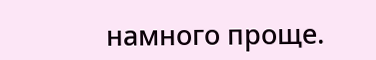намного проще.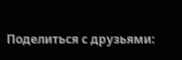Поделиться с друзьями: